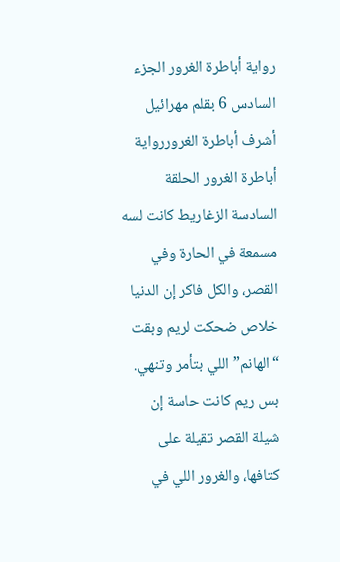رواية أباطرة الغرور الجزء السادس 6 بقلم مهرائيل أشرف أباطرة الغروررواية أباطرة الغرور الحلقة السادسة الزغاريط كانت لسه مسمعة في الحارة وفي القصر، والكل فاكر إن الدنيا خلاص ضحكت لريم وبقت “الهانم” اللي بتأمر وتنهي. بس ريم كانت حاسة إن شيلة القصر تقيلة على كتافها، والغرور اللي في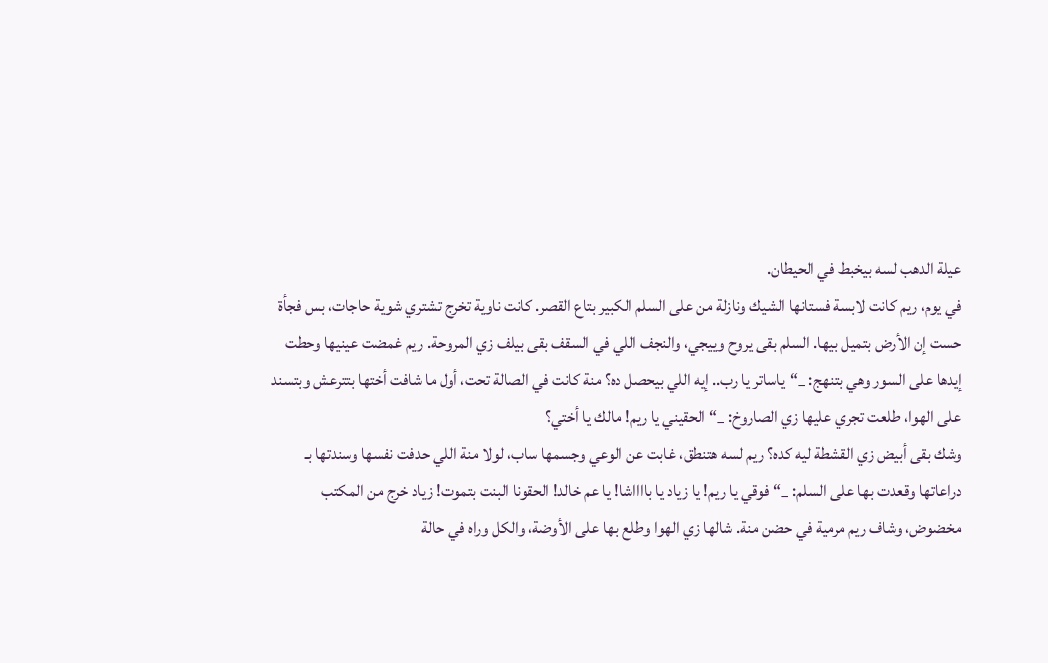عيلة الدهب لسه بيخبط في الحيطان.
في يوم، ريم كانت لابسة فستانها الشيك ونازلة من على السلم الكبير بتاع القصر. كانت ناوية تخرج تشتري شوية حاجات، بس فجأة حست إن الأرض بتميل بيها. السلم بقى يروح وييجي، والنجف اللي في السقف بقى بيلف زي المروحة. ريم غمضت عينيها وحطت إيدها على السور وهي بتنهج: _“ياساتر يا رب.. إيه اللي بيحصل ده؟ منة كانت في الصالة تحت، أول ما شافت أختها بتترعش وبتسند على الهوا، طلعت تجري عليها زي الصاروخ: _“الحقيني يا ريم! مالك يا أختي؟
وشك بقى أبيض زي القشطة ليه كده؟ ريم لسه هتنطق، غابت عن الوعي وجسمها ساب، لولا منة اللي حدفت نفسها وسندتها بـ دراعاتها وقعدت بها على السلم: _“فوقي يا ريم! يا زياد يا بااااشا! يا عم خالد! الحقونا البنت بتموت! زياد خرج من المكتب مخضوض، وشاف ريم مرمية في حضن منة. شالها زي الهوا وطلع بها على الأوضة، والكل وراه في حالة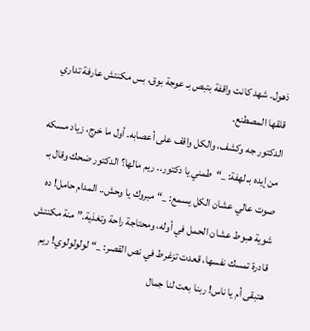ذهول. شهد كانت واقفة بتبص بـ عوجة بوق، بس مكنتش عارفة تداري قلقها المصطنع.
الدكتور جه وكشف، والكل واقف على أعصابه. أول ما خرج، زياد مسكه من إيده بـ لهفة: _“طمني يا دكتور.. ريم مالها؟ الدكتور ضحك وقال بـ صوت عالي عشان الكل يسمع: _“مبروك يا وحش.. المدام حامل! ده شوية هبوط عشان الحمل في أوله، ومحتاجة راحة وتغذية.” منة مكنتش قادرة تمسك نفسها، قعدت تزغرط في نص القصر: _“لولولولوي! ريم هتبقى أم يا ناس! ربنا بعت لنا جمال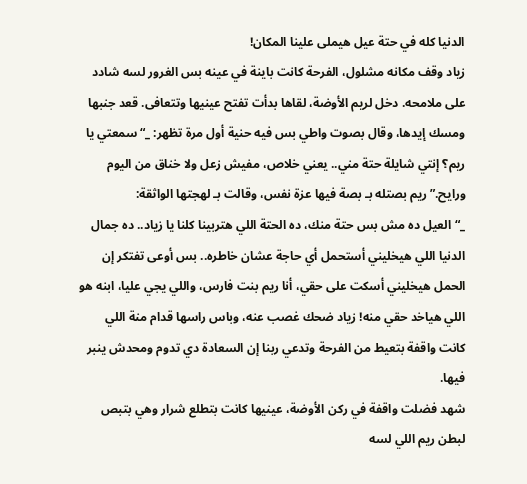الدنيا كله في حتة عيل هيملى علينا المكان!
زياد وقف مكانه مشلول، الفرحة كانت باينة في عينه بس الغرور لسه شادد على ملامحه. دخل لريم الأوضة، لقاها بدأت تفتح عينيها وتتعافى. قعد جنبها ومسك إيدها، وقال بصوت واطي بس فيه حنية أول مرة تظهر: _“سمعتي يا ريم؟ إنتي شايلة حتة مني.. يعني خلاص، مفيش زعل ولا خناق من اليوم ورايح.” ريم بصتله بـ بصة فيها عزة نفس، وقالت بـ لهجتها الواثقة:
_“العيل ده مش بس حتة منك، ده الحتة اللي هتربينا كلنا يا زياد.. ده جمال الدنيا اللي هيخليني أستحمل أي حاجة عشان خاطره.. بس أوعى تفتكر إن الحمل هيخليني أسكت على حقي، أنا ريم بنت فارس، واللي يجي عليا، ابنه هو اللي هياخد حقي منه! زياد ضحك غصب عنه، وباس راسها قدام منة اللي كانت واقفة بتعيط من الفرحة وتدعي ربنا إن السعادة دي تدوم ومحدش ينبر فيها.
شهد فضلت واقفة في ركن الأوضة، عينيها كانت بتطلع شرار وهي بتبص لبطن ريم اللي لسه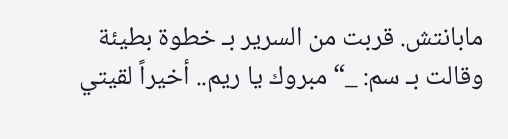مابانتش. قربت من السرير بـ خطوة بطيئة وقالت بـ سم: _“مبروك يا ريم.. أخيراً لقيتي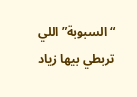“السبوبة” اللي تربطي بيها زياد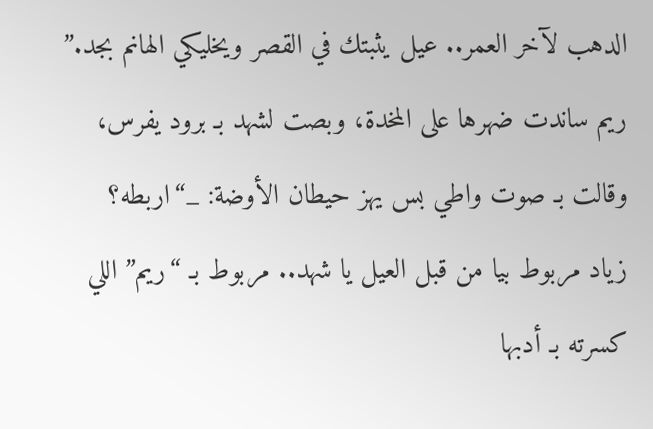الدهب لآخر العمر.. عيل يثبتك في القصر ويخليكي الهانم بجد.” ريم ساندت ضهرها على المخدة، وبصت لشهد بـ برود يفرس، وقالت بـ صوت واطي بس يهز حيطان الأوضة: _“اربطه؟
زياد مربوط بيا من قبل العيل يا شهد.. مربوط بـ “ريم” اللي كسرته بـ أدبها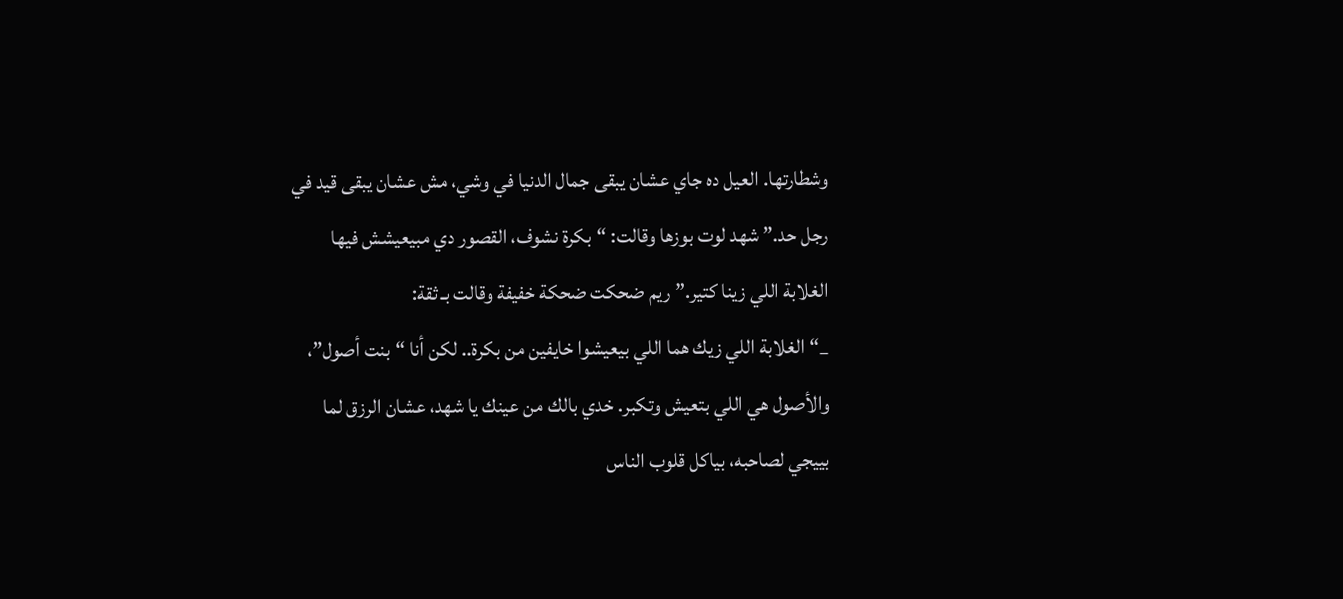وشطارتها. العيل ده جاي عشان يبقى جمال الدنيا في وشي، مش عشان يبقى قيد في رجل حد.” شهد لوت بوزها وقالت: “بكرة نشوف، القصور دي مبيعيشش فيها الغلابة اللي زينا كتير.” ريم ضحكت ضحكة خفيفة وقالت بـ ثقة:
_“الغلابة اللي زيك هما اللي بيعيشوا خايفين من بكرة.. لكن أنا “بنت أصول”، والأصول هي اللي بتعيش وتكبر. خدي بالك من عينك يا شهد، عشان الرزق لما بييجي لصاحبه، بياكل قلوب الناس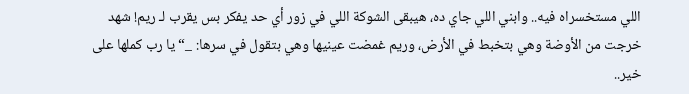اللي مستخسراه فيه.. وابني اللي جاي ده، هيبقى الشوكة اللي في زور أي حد يفكر بس يقرب لـ ريم! شهد خرجت من الأوضة وهي بتخبط في الأرض، وريم غمضت عينيها وهي بتقول في سرها: _“يا رب كملها على خير..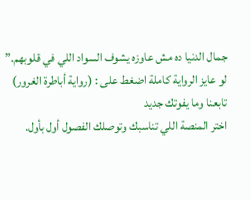جمال الدنيا ده مش عاوزه يشوف السواد اللي في قلوبهم.”
لو عايز الرواية كاملة اضغط على : (رواية أباطرة الغرور)
تابعنا وما يفوتك جديد
اختر المنصة اللي تناسبك وتوصلك الفصول أول بأول.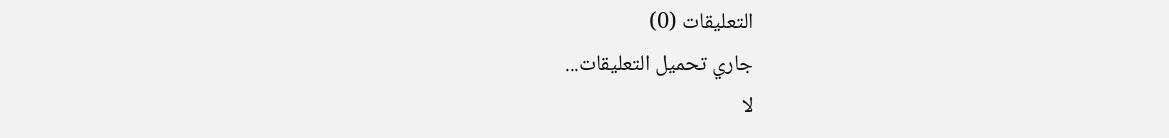التعليقات (0)
جاري تحميل التعليقات...
لا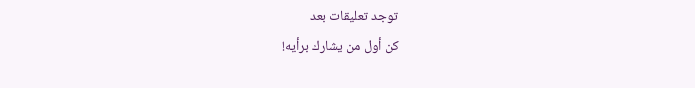توجد تعليقات بعد
كن أول من يشارك برأيه!